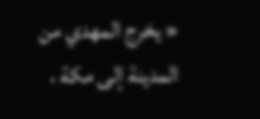« يخرج المهدي من المدينة إلى مكة ،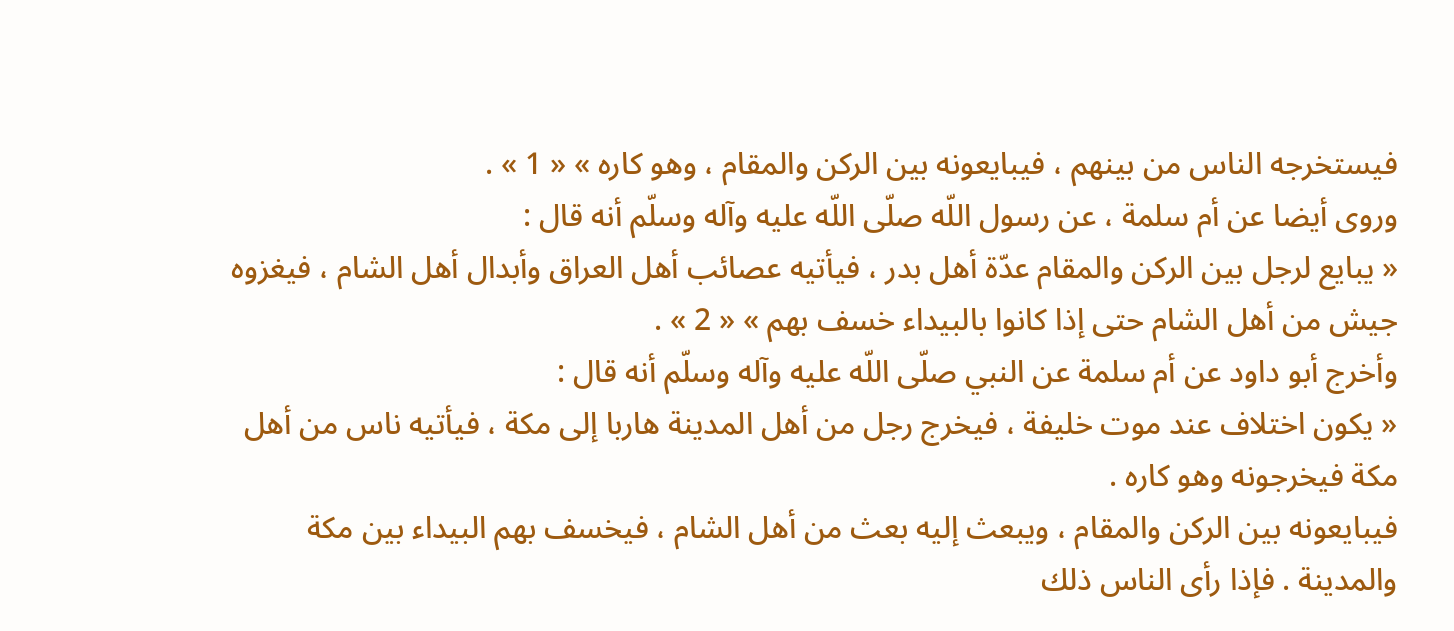فيستخرجه الناس من بينهم ، فيبايعونه بين الركن والمقام ، وهو كاره » « 1 » .
وروى أيضا عن أم سلمة ، عن رسول اللّه صلّى اللّه عليه وآله وسلّم أنه قال :
« يبايع لرجل بين الركن والمقام عدّة أهل بدر ، فيأتيه عصائب أهل العراق وأبدال أهل الشام ، فيغزوه جيش من أهل الشام حتى إذا كانوا بالبيداء خسف بهم » « 2 » .
وأخرج أبو داود عن أم سلمة عن النبي صلّى اللّه عليه وآله وسلّم أنه قال :
« يكون اختلاف عند موت خليفة ، فيخرج رجل من أهل المدينة هاربا إلى مكة ، فيأتيه ناس من أهل مكة فيخرجونه وهو كاره .
فيبايعونه بين الركن والمقام ، ويبعث إليه بعث من أهل الشام ، فيخسف بهم البيداء بين مكة والمدينة . فإذا رأى الناس ذلك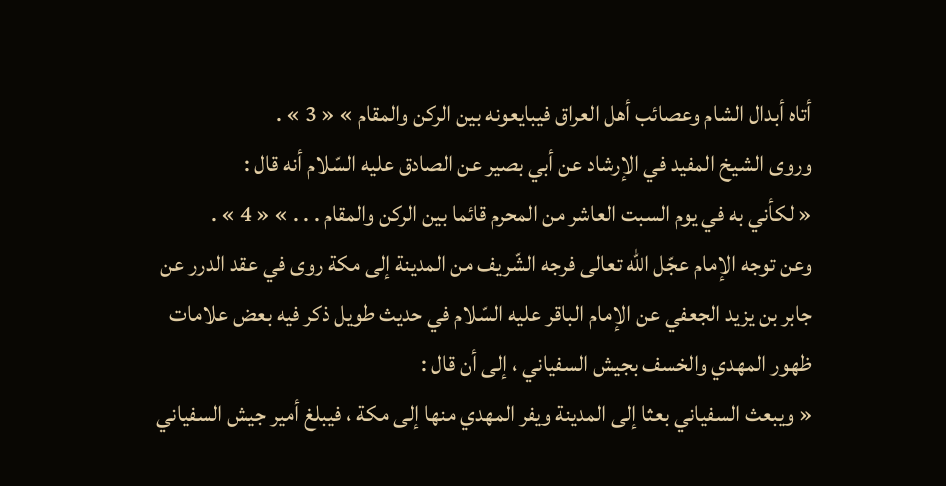أتاه أبدال الشام وعصائب أهل العراق فيبايعونه بين الركن والمقام » « 3 » .
وروى الشيخ المفيد في الإرشاد عن أبي بصير عن الصادق عليه السّلام أنه قال :
« لكأني به في يوم السبت العاشر من المحرم قائما بين الركن والمقام . . . » « 4 » .
وعن توجه الإمام عجّل اللّه تعالى فرجه الشّريف من المدينة إلى مكة روى في عقد الدرر عن جابر بن يزيد الجعفي عن الإمام الباقر عليه السّلام في حديث طويل ذكر فيه بعض علامات ظهور المهدي والخسف بجيش السفياني ، إلى أن قال :
« ويبعث السفياني بعثا إلى المدينة ويفر المهدي منها إلى مكة ، فيبلغ أمير جيش السفياني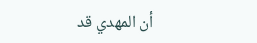أن المهدي قد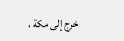خرج إلى مكة ،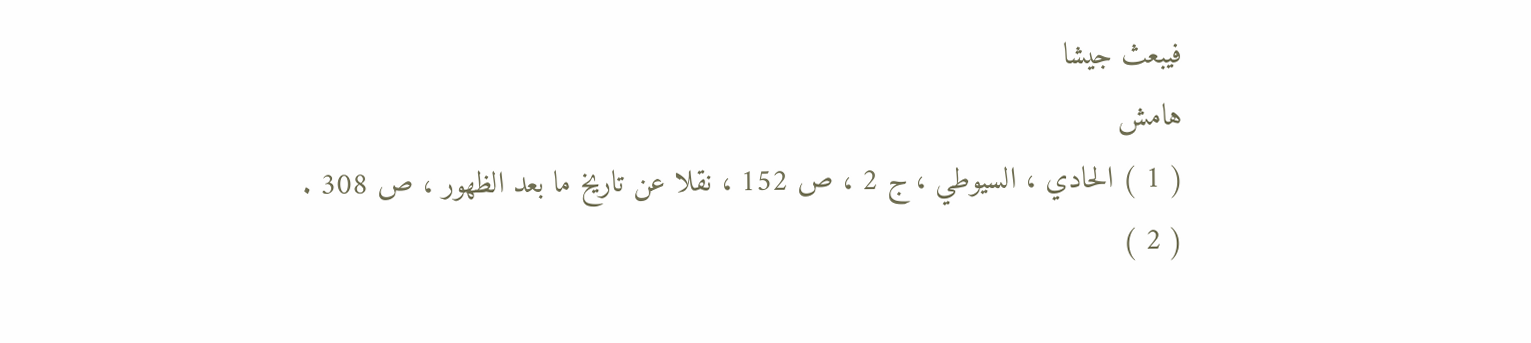فيبعث جيشا
هامش
( 1 ) الحادي ، السيوطي ، ج 2 ، ص 152 ، نقلا عن تاريخ ما بعد الظهور ، ص 308 .
( 2 )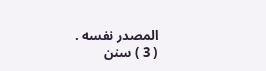المصدر نفسه .
( 3 ) سنن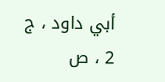أبي داود ، ج 2 ، ص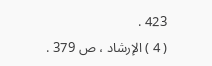423 .
( 4 ) الإرشاد ، ص 379 .